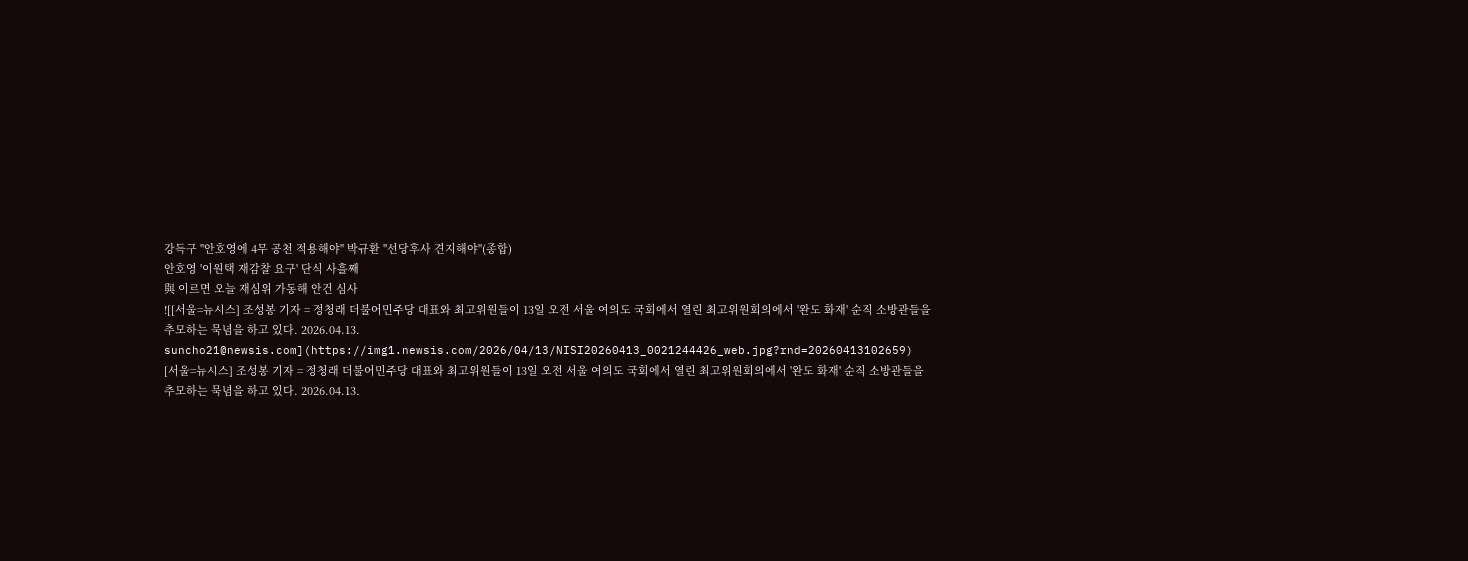강득구 "안호영에 4무 공천 적용해야" 박규환 "선당후사 견지해야"(종합)
안호영 '이원택 재감찰 요구' 단식 사흘째
與 이르면 오늘 재심위 가동해 안건 심사
![[서울=뉴시스] 조성봉 기자 = 정청래 더불어민주당 대표와 최고위원들이 13일 오전 서울 여의도 국회에서 열린 최고위원회의에서 '완도 화재' 순직 소방관들을 추모하는 묵념을 하고 있다. 2026.04.13. suncho21@newsis.com](https://img1.newsis.com/2026/04/13/NISI20260413_0021244426_web.jpg?rnd=20260413102659)
[서울=뉴시스] 조성봉 기자 = 정청래 더불어민주당 대표와 최고위원들이 13일 오전 서울 여의도 국회에서 열린 최고위원회의에서 '완도 화재' 순직 소방관들을 추모하는 묵념을 하고 있다. 2026.04.13.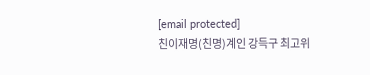[email protected]
친이재명(친명)계인 강득구 최고위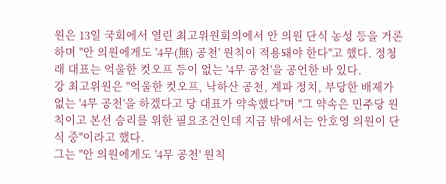원은 13일 국회에서 열린 최고위원회의에서 안 의원 단식 농성 등을 거론하며 "안 의원에게도 '4무(無) 공천' 원칙이 적용돼야 한다"고 했다. 정청래 대표는 억울한 컷오프 등이 없는 '4무 공천'을 공언한 바 있다.
강 최고위원은 "억울한 컷오프, 낙하산 공천, 계파 정치, 부당한 배제가 없는 '4무 공천'을 하겠다고 당 대표가 약속했다"며 "그 약속은 민주당 원칙이고 본선 승리를 위한 필요조건인데 지금 밖에서는 안호영 의원이 단식 중"이라고 했다.
그는 "안 의원에게도 '4무 공천' 원칙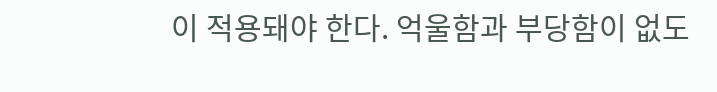이 적용돼야 한다. 억울함과 부당함이 없도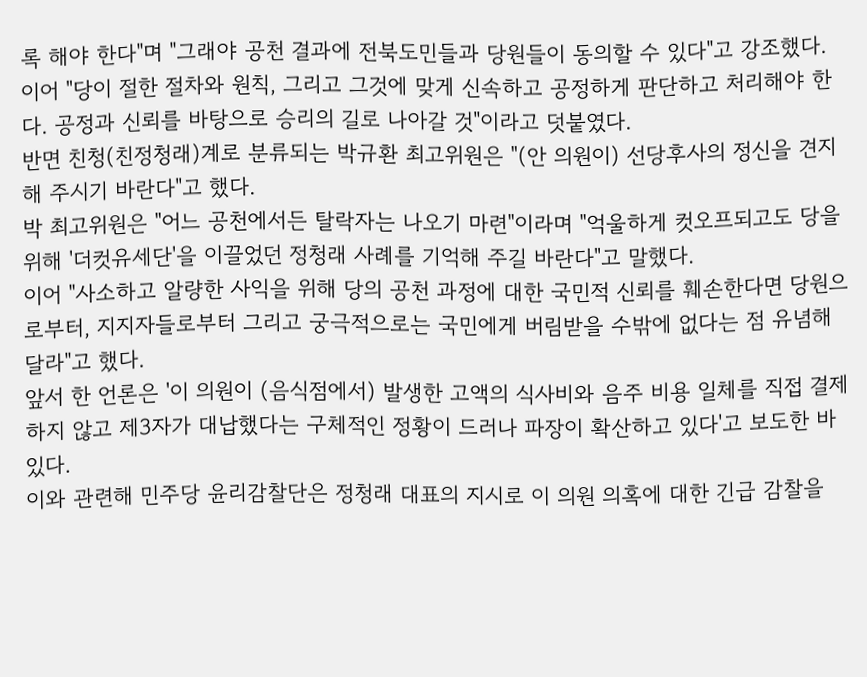록 해야 한다"며 "그래야 공천 결과에 전북도민들과 당원들이 동의할 수 있다"고 강조했다.
이어 "당이 절한 절차와 원칙, 그리고 그것에 맞게 신속하고 공정하게 판단하고 처리해야 한다. 공정과 신뢰를 바탕으로 승리의 길로 나아갈 것"이라고 덧붙였다.
반면 친청(친정청래)계로 분류되는 박규환 최고위원은 "(안 의원이) 선당후사의 정신을 견지해 주시기 바란다"고 했다.
박 최고위원은 "어느 공천에서든 탈락자는 나오기 마련"이라며 "억울하게 컷오프되고도 당을 위해 '더컷유세단'을 이끌었던 정청래 사례를 기억해 주길 바란다"고 말했다.
이어 "사소하고 알량한 사익을 위해 당의 공천 과정에 대한 국민적 신뢰를 훼손한다면 당원으로부터, 지지자들로부터 그리고 궁극적으로는 국민에게 버림받을 수밖에 없다는 점 유념해 달라"고 했다.
앞서 한 언론은 '이 의원이 (음식점에서) 발생한 고액의 식사비와 음주 비용 일체를 직접 결제하지 않고 제3자가 대납했다는 구체적인 정황이 드러나 파장이 확산하고 있다'고 보도한 바 있다.
이와 관련해 민주당 윤리감찰단은 정청래 대표의 지시로 이 의원 의혹에 대한 긴급 감찰을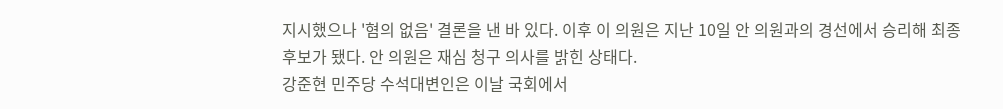지시했으나 '혐의 없음' 결론을 낸 바 있다. 이후 이 의원은 지난 10일 안 의원과의 경선에서 승리해 최종 후보가 됐다. 안 의원은 재심 청구 의사를 밝힌 상태다.
강준현 민주당 수석대변인은 이날 국회에서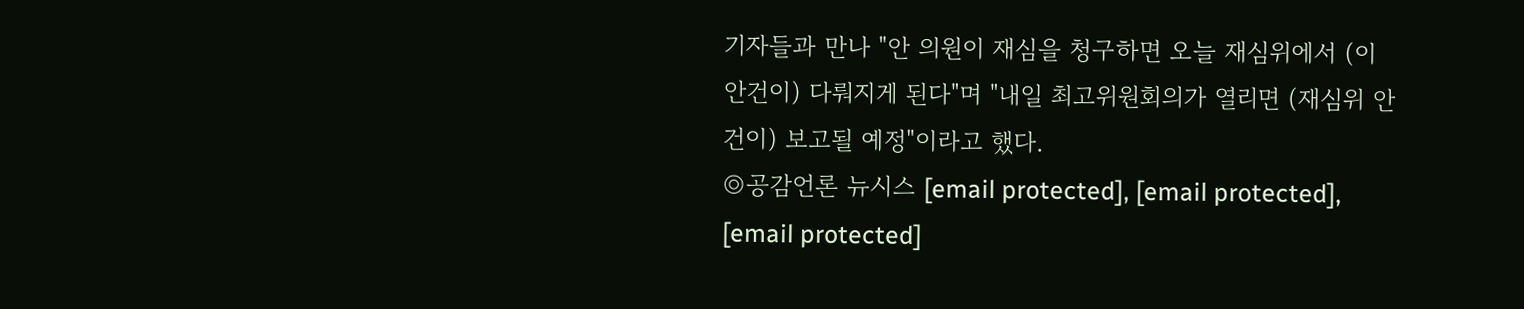기자들과 만나 "안 의원이 재심을 청구하면 오늘 재심위에서 (이 안건이) 다뤄지게 된다"며 "내일 최고위원회의가 열리면 (재심위 안건이) 보고될 예정"이라고 했다.
◎공감언론 뉴시스 [email protected], [email protected], [email protected]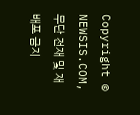Copyright © NEWSIS.COM, 무단 전재 및 재배포 금지